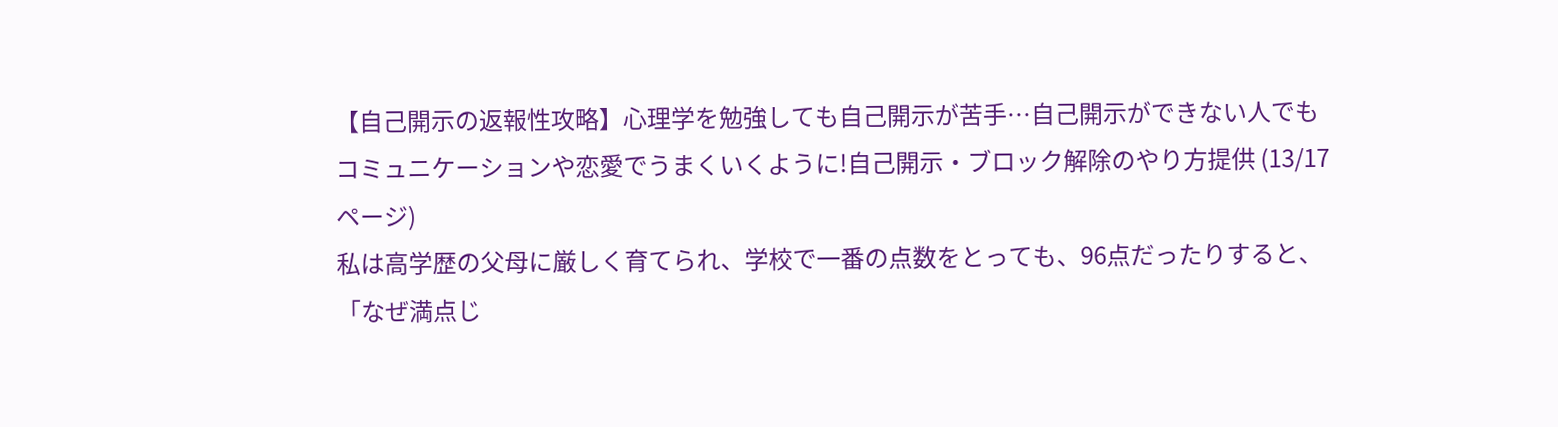【自己開示の返報性攻略】心理学を勉強しても自己開示が苦手…自己開示ができない人でもコミュニケーションや恋愛でうまくいくように!自己開示・ブロック解除のやり方提供 (13/17ページ)
私は高学歴の父母に厳しく育てられ、学校で一番の点数をとっても、96点だったりすると、「なぜ満点じ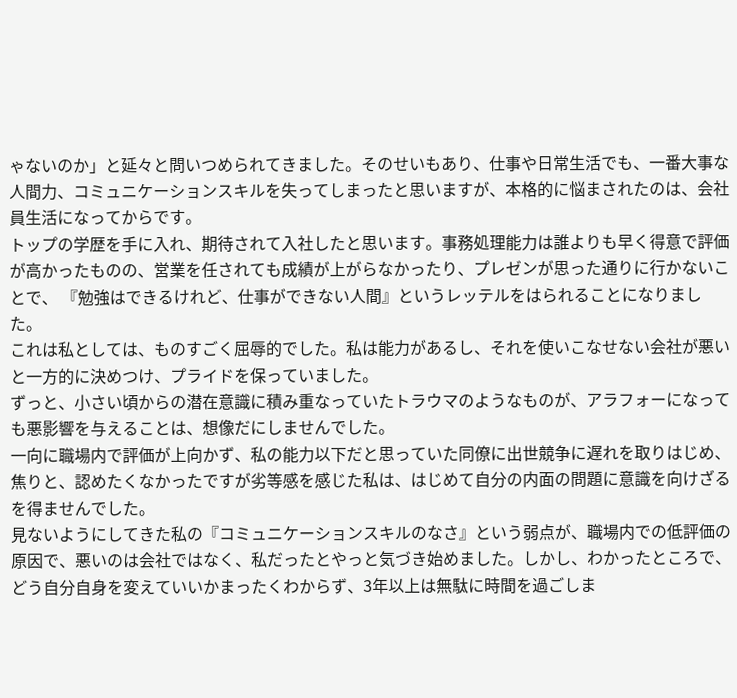ゃないのか」と延々と問いつめられてきました。そのせいもあり、仕事や日常生活でも、一番大事な人間力、コミュニケーションスキルを失ってしまったと思いますが、本格的に悩まされたのは、会社員生活になってからです。
トップの学歴を手に入れ、期待されて入社したと思います。事務処理能力は誰よりも早く得意で評価が高かったものの、営業を任されても成績が上がらなかったり、プレゼンが思った通りに行かないことで、 『勉強はできるけれど、仕事ができない人間』というレッテルをはられることになりました。
これは私としては、ものすごく屈辱的でした。私は能力があるし、それを使いこなせない会社が悪いと一方的に決めつけ、プライドを保っていました。
ずっと、小さい頃からの潜在意識に積み重なっていたトラウマのようなものが、アラフォーになっても悪影響を与えることは、想像だにしませんでした。
一向に職場内で評価が上向かず、私の能力以下だと思っていた同僚に出世競争に遅れを取りはじめ、焦りと、認めたくなかったですが劣等感を感じた私は、はじめて自分の内面の問題に意識を向けざるを得ませんでした。
見ないようにしてきた私の『コミュニケーションスキルのなさ』という弱点が、職場内での低評価の原因で、悪いのは会社ではなく、私だったとやっと気づき始めました。しかし、わかったところで、どう自分自身を変えていいかまったくわからず、3年以上は無駄に時間を過ごしま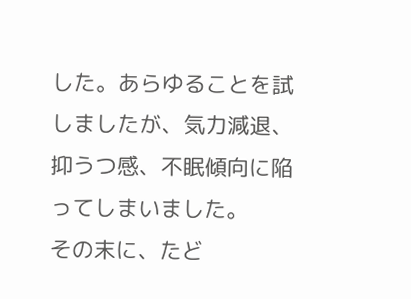した。あらゆることを試しましたが、気力減退、抑うつ感、不眠傾向に陥ってしまいました。
その末に、たど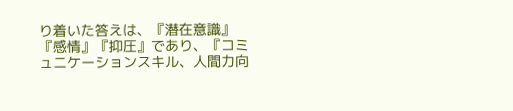り着いた答えは、『潜在意識』『感情』『抑圧』であり、『コミュニケーションスキル、人間力向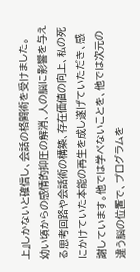上』しかないと確信し、会話の格闘術を受けました。
幼い頃からの感情的抑圧の解消、人の脳に影響を与える思考回路や会話術の構築、存在価値の向上、私の死にかけていた本能の再生を成し遂げていただき、感謝しています。他では学べないことを、他では次元の違う脳の位置で、プログラムを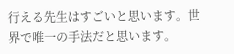行える先生はすごいと思います。世界で唯一の手法だと思います。